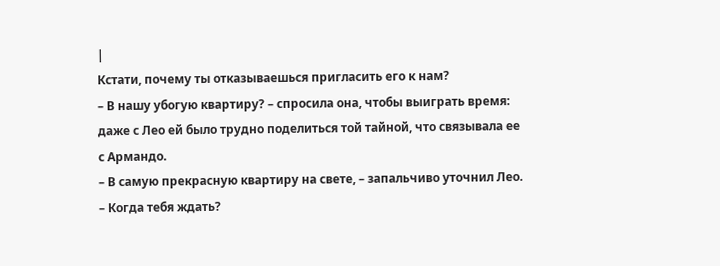|
Кстати, почему ты отказываешься пригласить его к нам?
– В нашу убогую квартиру? – спросила она, чтобы выиграть время: даже с Лео ей было трудно поделиться той тайной, что связывала ее с Армандо.
– В самую прекрасную квартиру на свете, – запальчиво уточнил Лео.
– Когда тебя ждать?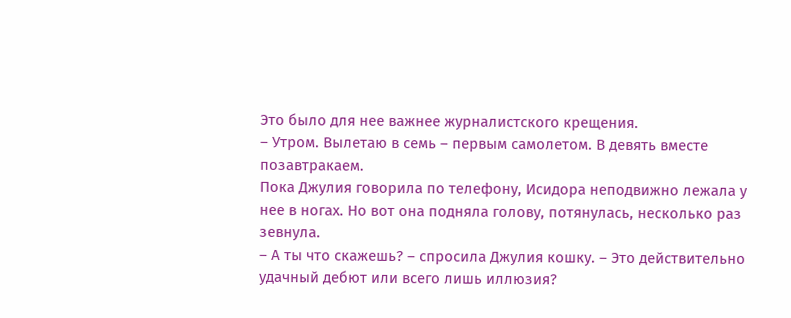Это было для нее важнее журналистского крещения.
– Утром. Вылетаю в семь – первым самолетом. В девять вместе позавтракаем.
Пока Джулия говорила по телефону, Исидора неподвижно лежала у нее в ногах. Но вот она подняла голову, потянулась, несколько раз зевнула.
– А ты что скажешь? – спросила Джулия кошку. – Это действительно удачный дебют или всего лишь иллюзия?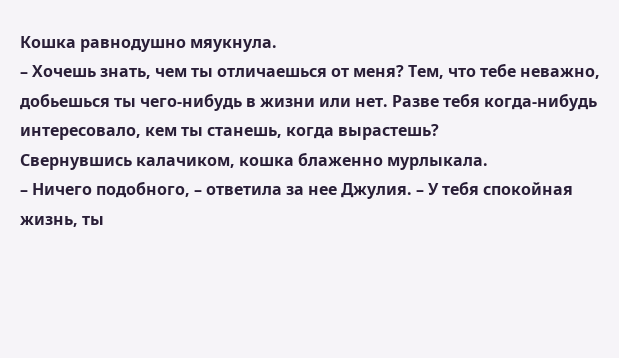Кошка равнодушно мяукнула.
– Хочешь знать, чем ты отличаешься от меня? Тем, что тебе неважно, добьешься ты чего-нибудь в жизни или нет. Разве тебя когда-нибудь интересовало, кем ты станешь, когда вырастешь?
Свернувшись калачиком, кошка блаженно мурлыкала.
– Ничего подобного, – ответила за нее Джулия. – У тебя спокойная жизнь, ты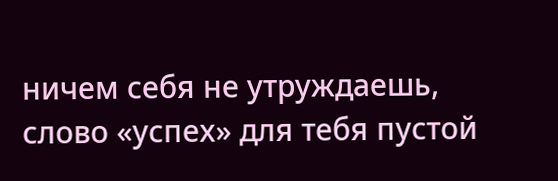ничем себя не утруждаешь, слово «успех» для тебя пустой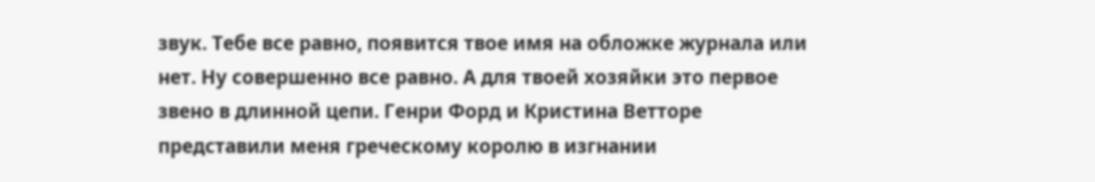звук. Тебе все равно, появится твое имя на обложке журнала или нет. Ну совершенно все равно. А для твоей хозяйки это первое звено в длинной цепи. Генри Форд и Кристина Ветторе представили меня греческому королю в изгнании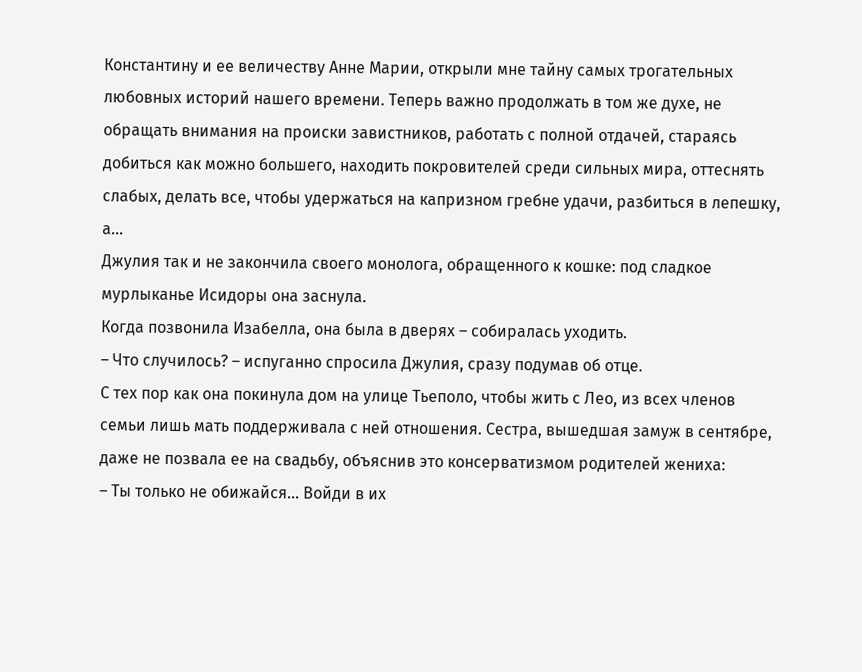Константину и ее величеству Анне Марии, открыли мне тайну самых трогательных любовных историй нашего времени. Теперь важно продолжать в том же духе, не обращать внимания на происки завистников, работать с полной отдачей, стараясь добиться как можно большего, находить покровителей среди сильных мира, оттеснять слабых, делать все, чтобы удержаться на капризном гребне удачи, разбиться в лепешку, а…
Джулия так и не закончила своего монолога, обращенного к кошке: под сладкое мурлыканье Исидоры она заснула.
Когда позвонила Изабелла, она была в дверях – собиралась уходить.
– Что случилось? – испуганно спросила Джулия, сразу подумав об отце.
С тех пор как она покинула дом на улице Тьеполо, чтобы жить с Лео, из всех членов семьи лишь мать поддерживала с ней отношения. Сестра, вышедшая замуж в сентябре, даже не позвала ее на свадьбу, объяснив это консерватизмом родителей жениха:
– Ты только не обижайся… Войди в их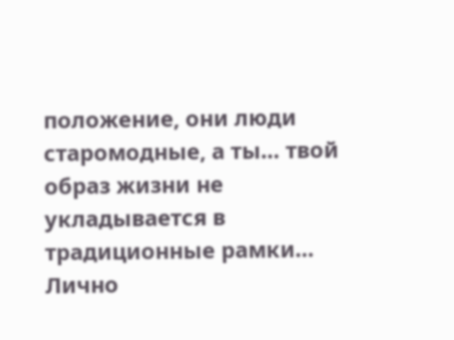положение, они люди старомодные, а ты… твой образ жизни не укладывается в традиционные рамки… Лично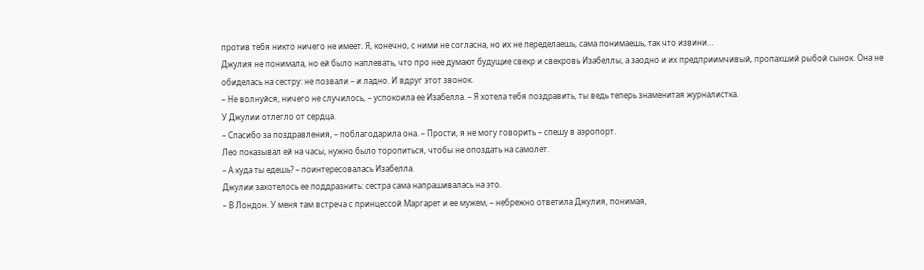против тебя никто ничего не имеет. Я, конечно, с ними не согласна, но их не переделаешь, сама понимаешь, так что извини…
Джулия не понимала, но ей было наплевать, что про нее думают будущие свекр и свекровь Изабеллы, а заодно и их предприимчивый, пропахший рыбой сынок. Она не обиделась на сестру: не позвали – и ладно. И вдруг этот звонок.
– Не волнуйся, ничего не случилось, – успокоила ее Изабелла. – Я хотела тебя поздравить, ты ведь теперь знаменитая журналистка.
У Джулии отлегло от сердца.
– Спасибо за поздравления, – поблагодарила она. – Прости, я не могу говорить – спешу в аэропорт.
Лео показывал ей на часы, нужно было торопиться, чтобы не опоздать на самолет.
– А куда ты едешь? – поинтересовалась Изабелла.
Джулии захотелось ее поддразнить: сестра сама напрашивалась на это.
– В Лондон. У меня там встреча с принцессой Маргарет и ее мужем, – небрежно ответила Джулия, понимая,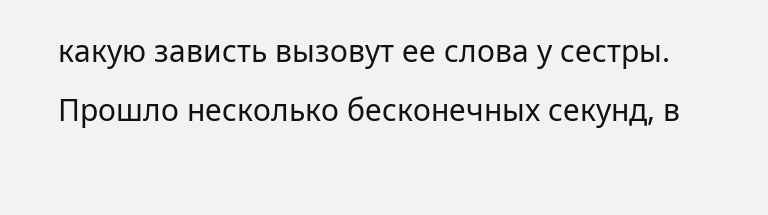какую зависть вызовут ее слова у сестры.
Прошло несколько бесконечных секунд, в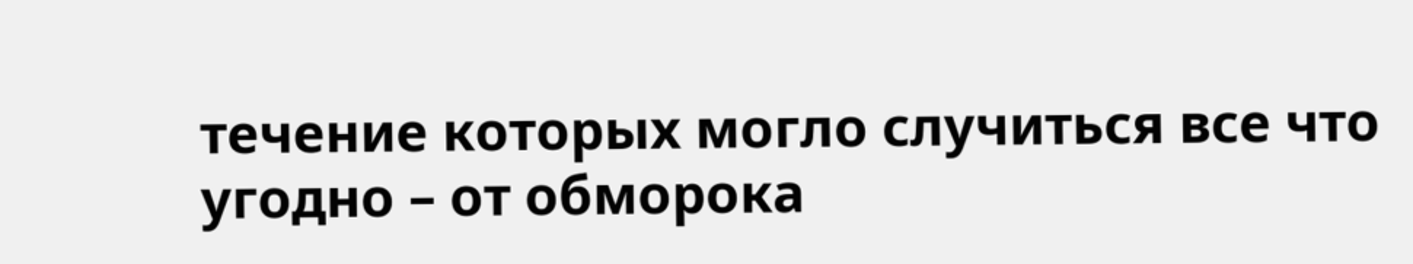течение которых могло случиться все что угодно – от обморока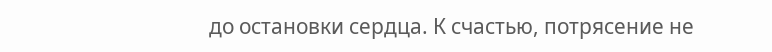до остановки сердца. К счастью, потрясение не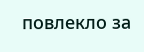повлекло за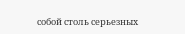собой столь серьезных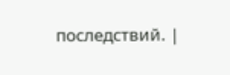последствий. |